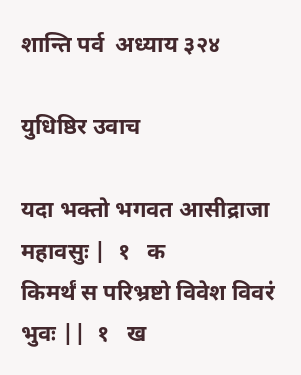शान्ति पर्व  अध्याय ३२४

युधिष्ठिर उवाच

यदा भक्तो भगवत आसीद्राजा महावसुः |  १   क
किमर्थं स परिभ्रष्टो विवेश विवरं भुवः ||  १   ख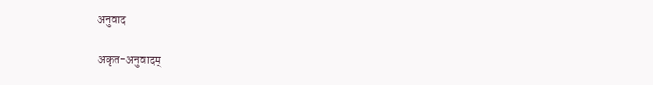अनुवाद

अकृत-अनुवादम्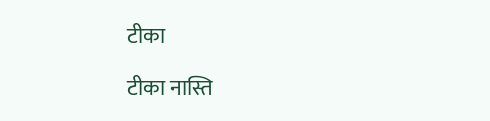टीका

टीका नास्ति